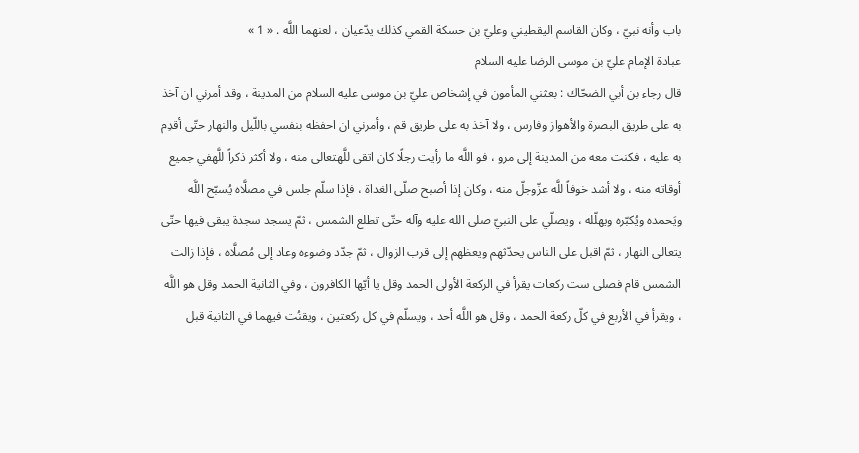باب وأنه نبيّ ، وكان القاسم اليقطيني وعليّ بن حسكة القمي كذلك يدّعيان ، لعنهما اللَّه . « 1 »
عبادة الإمام عليّ بن موسى الرضا عليه السلام
قال رجاء بن أبي الضحّاك : بعثني المأمون في إشخاص عليّ بن موسى عليه السلام من المدينة ، وقد أمرني ان آخذ به على طريق البصرة والأهواز وفارس ، ولا آخذ به على طريق قم ، وأمرني ان احفظه بنفسي باللّيل والنهار حتّى أقدِم به عليه ، فكنت معه من المدينة إلى مرو ، فو اللَّه ما رأيت رجلًا كان اتقى للَّهتعالى منه ، ولا أكثر ذكراً للَّهفي جميع أوقاته منه ، ولا أشد خوفاً للَّه عزّوجلّ منه ، وكان إذا أصبح صلّى الغداة ، فإذا سلّم جلس في مصلَّاه يُسبّح اللَّه ويَحمده ويُكبّره ويهلّله ، ويصلّي على النبيّ صلى الله عليه وآله حتّى تطلع الشمس ، ثمّ يسجد سجدة يبقى فيها حتّى يتعالى النهار ، ثمّ اقبل على الناس يحدّثهم ويعظهم إلى قرب الزوال ، ثمّ جدّد وضوءه وعاد إلى مُصلَّاه ، فإذا زالت الشمس قام فصلى ست ركعات يقرأ في الركعة الأولى الحمد وقل يا أيّها الكافرون ، وفي الثانية الحمد وقل هو اللَّه ، ويقرأ في الأربع في كلّ ركعة الحمد ، وقل هو اللَّه أحد ، ويسلّم في كل ركعتين ، ويقنُت فيهما في الثانية قبل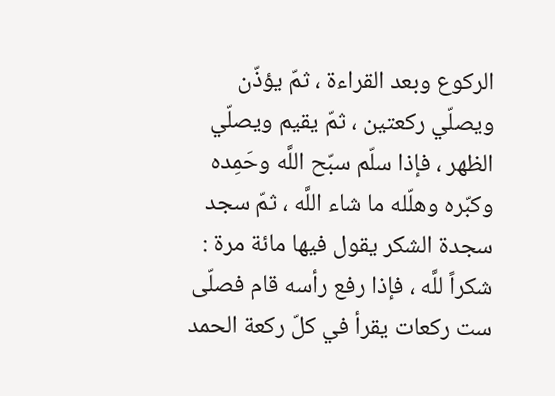الركوع وبعد القراءة ، ثمّ يؤذّن ويصلّي ركعتين ، ثمّ يقيم ويصلّي الظهر ، فإذا سلّم سبّح اللَّه وحَمِده وكبّره وهلّله ما شاء اللَّه ، ثمّ سجد سجدة الشكر يقول فيها مائة مرة : شكراً للَّه ، فإذا رفع رأسه قام فصلّى ست ركعات يقرأ في كلّ ركعة الحمد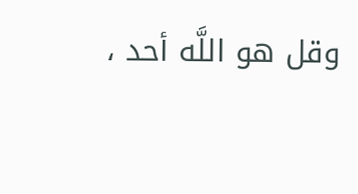وقل هو اللَّه أحد ،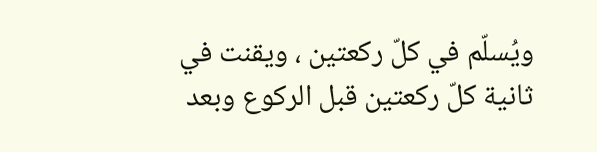ويُسلّم في كلّ ركعتين ، ويقنت في ثانية كلّ ركعتين قبل الركوع وبعد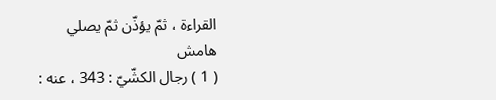القراءة ، ثمّ يؤذّن ثمّ يصلي
هامش
( 1 ) رجال الكشّيّ : 343 ، عنه :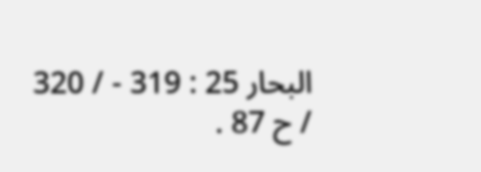البحار 25 : 319 - / 320 / ح 87 .